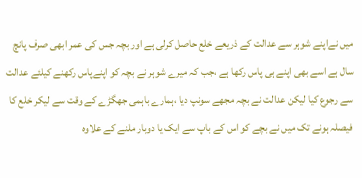میں نےاپنے شوہر سے عدالت کے ذریعے خلع حاصل کرلی ہے اور بچہ جس کی عمر ابھی صرف پانچ سال ہے اسے بھی اپنے ہی پاس رکھا ہے ،جب کہ میرے شوہر نے بچہ کو اپنےپاس رکھنے کیلئے عدالت سے رجوع کیا لیکن عدالت نے بچہ مجھے سونپ دیا ،ہمارے باہمی جھگڑے کے وقت سے لیکر خلع کا فیصلہ ہونے تک میں نے بچے کو اس کے باپ سے ایک یا دوبار ملنے کے علاوہ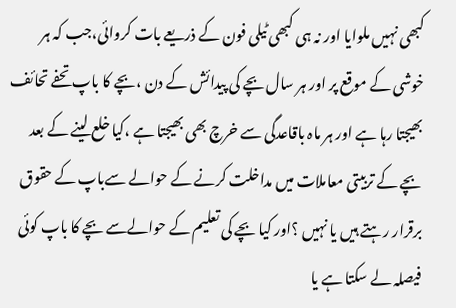کبھی نہیں ملوایا اور نہ ہی کبھی ٹیلی فون کے ذریعے بات کروائی،جب کہ ہر خوشی کے موقع پر اور ہر سال بچے کی پیدائش کے دن ،بچے کا باپ تحفے تحائف بھیجتا رہا ہے اور ہر ماہ باقاعدگی سے خرچ بھی بھیجتا ہے ،کیا خلع لینے کے بعد بچے کے تربیتی معاملات میں مداخلت کرنے کے حوالے سےباپ کے حقوق برقرار رہتے ہیں یا نہیں ؟اور کیا بچے کی تعلیم کے حوالےسے بچے کا باپ کوئی فیصلہ لے سکتا ہے یا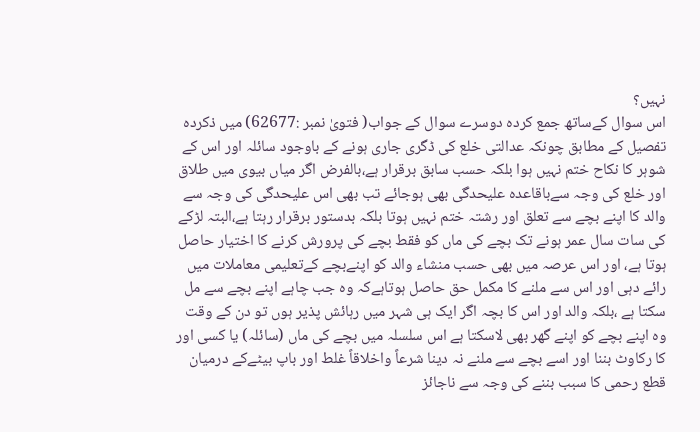نہیں؟
اس سوال کےساتھ جمع کردہ دوسرے سوال کے جواب( فتویٰ نمبر :62677) میں ذکردہ تفصیل کے مطابق چونکہ عدالتی خلع کی ڈگری جاری ہونے کے باوجود سائلہ اور اس کے شوہر کا نکاح ختم نہیں ہوا بلکہ حسب سابق برقرار ہے،بالفرض اگر میاں بیوی میں طلاق اور خلع کی وجہ سےباقاعدہ علیحدگی بھی ہوجائے تب بھی اس علیحدگی کی وجہ سے والد کا اپنے بچے سے تعلق اور رشتہ ختم نہیں ہوتا بلکہ بدستور برقرار رہتا ہے،البتہ لڑکے کی سات سال عمر ہونے تک بچے کی ماں کو فقط بچے کی پرورش کرنے کا اختیار حاصل ہوتا ہے، اور اس عرصہ میں بھی حسب منشاء والد کو اپنےبچے کےتعلیمی معاملات میں رائے دہی اور اس سے ملنے کا مکمل حق حاصل ہوتاہےکہ وہ جب چاہے اپنے بچے سے مل سکتا ہے ،بلکہ والد اور اس کا بچہ اگر ایک ہی شہر میں رہائش پذیر ہوں تو دن کے وقت وہ اپنے بچے کو اپنے گھر بھی لاسکتا ہے اس سلسلہ میں بچے کی ماں (سائلہ) یا کسی اور کا رکاوٹ بننا اور اسے بچے سے ملنے نہ دینا شرعاً واخلاقاً غلط اور باپ بیٹےکے درمیان قطع رحمی کا سبب بننے کی وجہ سے ناجائز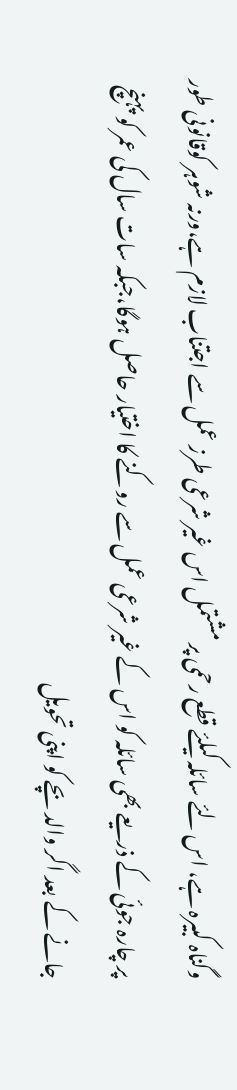وگناہ کبیرہ ہے، اس لئے سائلہ کیلئے قطع رحمی پر مشتمل اس غیر شرعی طرز عمل سے اجتناب لازم ہے،ورنہ شوہر کوقانونی طور پر چارہ جوئی کے ذریعے بھی سائلہ کو اس کے غیر شرعی عمل سے روکنے کا اختیار حاصل ہوگا،جبکہ سات سال کی عمر کو پہنچ جانے کے بعد اگر والد بچے کو اپنی تحویل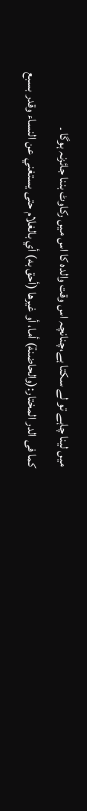میں لینا چاہے تو لے سکتا ہے،چنانچہ اس وقت والدہ کا اس میں رکاوٹ بننا جائزنہ ہوگا ۔
کما فی الدر المختار:(والحاضنة) أما، أو غيرها (أحق به) أي بالغلام حتى يستغني عن النساء وقدر بسبع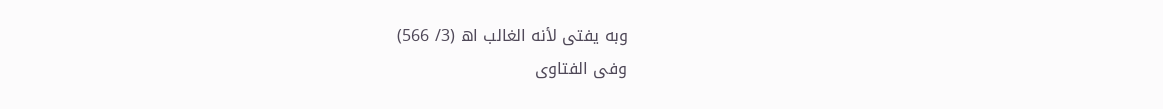وبه يفتى لأنه الغالب اھ (3/ 566)
وفی الفتاوى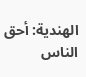الهندية: أحق الناس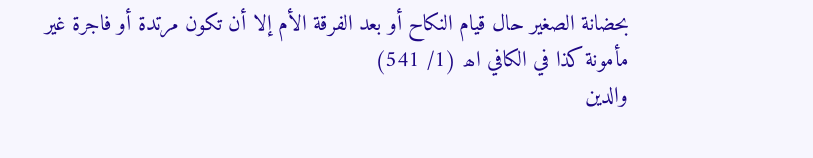بحضانة الصغير حال قيام النكاح أو بعد الفرقة الأم إلا أن تكون مرتدة أو فاجرة غير مأمونة كذا في الكافي اھ (1/ 541)
والدین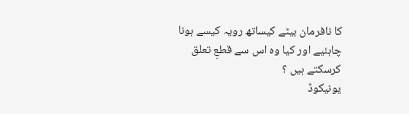کا نافرمان بیٹے کیساتھ رویہ کیسے ہونا چاہئیے اور کیا وہ اس سے قطعِ تعلق کرسکتے ہیں ؟
یونیکوڈ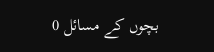بچوں کے مسائل 0